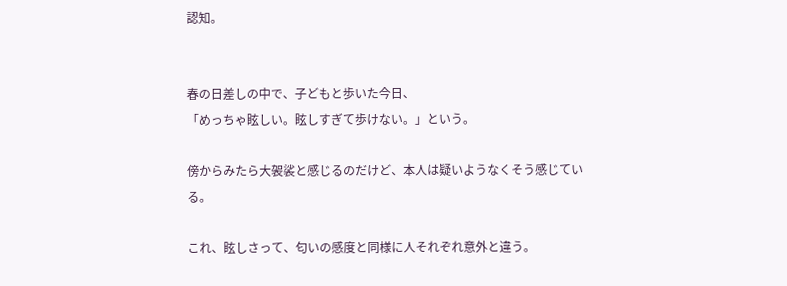認知。


春の日差しの中で、子どもと歩いた今日、
「めっちゃ眩しい。眩しすぎて歩けない。」という。

傍からみたら大袈裟と感じるのだけど、本人は疑いようなくそう感じている。

これ、眩しさって、匂いの感度と同様に人それぞれ意外と違う。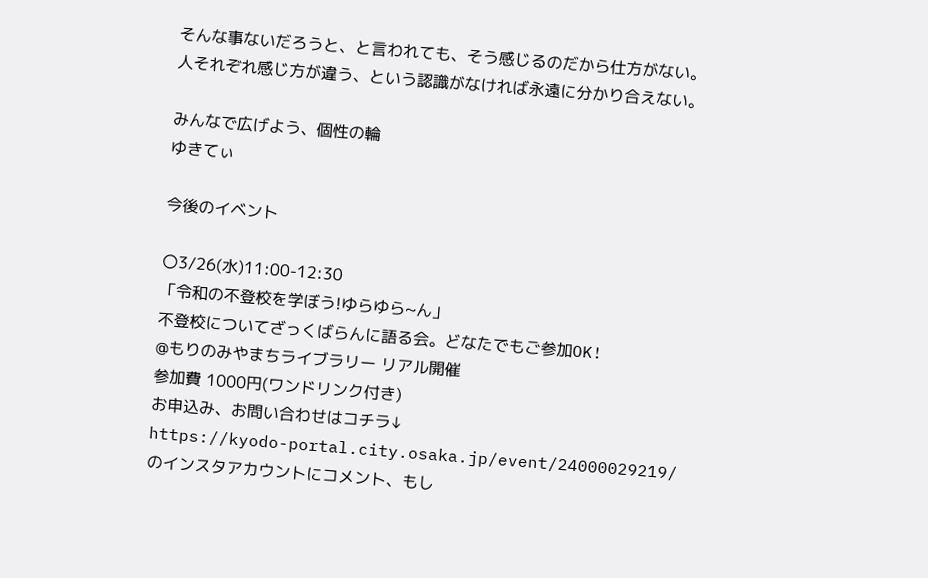そんな事ないだろうと、と言われても、そう感じるのだから仕方がない。
人それぞれ感じ方が違う、という認識がなければ永遠に分かり合えない。

みんなで広げよう、個性の輪
ゆきてぃ

今後のイベント

〇3/26(水)11:00-12:30
「令和の不登校を学ぼう!ゆらゆら~ん」
不登校についてざっくばらんに語る会。どなたでもご参加OK!
@もりのみやまちライブラリー リアル開催
参加費 1000円(ワンドリンク付き)
お申込み、お問い合わせはコチラ↓
https://kyodo-portal.city.osaka.jp/event/24000029219/
のインスタアカウントにコメント、もし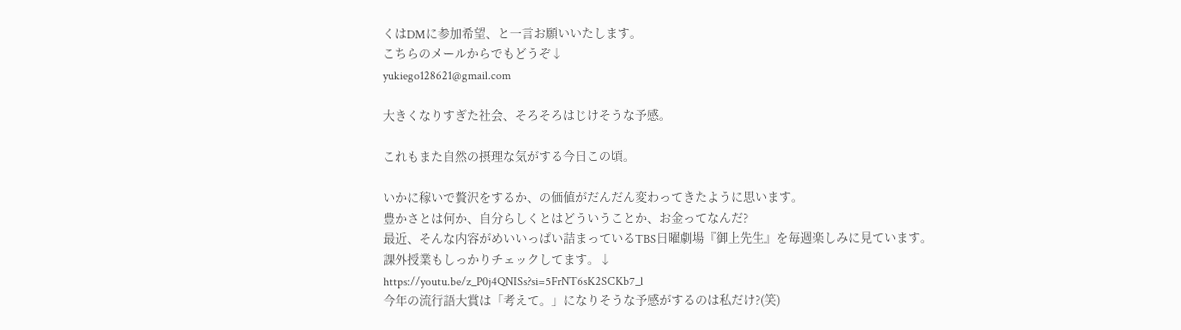くはDMに参加希望、と一言お願いいたします。
こちらのメールからでもどうぞ↓
yukiego128621@gmail.com

大きくなりすぎた社会、そろそろはじけそうな予感。

これもまた自然の摂理な気がする今日この頃。

いかに稼いで贅沢をするか、の価値がだんだん変わってきたように思います。
豊かさとは何か、自分らしくとはどういうことか、お金ってなんだ?
最近、そんな内容がめいいっぱい詰まっているTBS日曜劇場『御上先生』を毎週楽しみに見ています。
課外授業もしっかりチェックしてます。↓
https://youtu.be/z_P0j4QNISs?si=5FrNT6sK2SCKb7_l
今年の流行語大賞は「考えて。」になりそうな予感がするのは私だけ?(笑)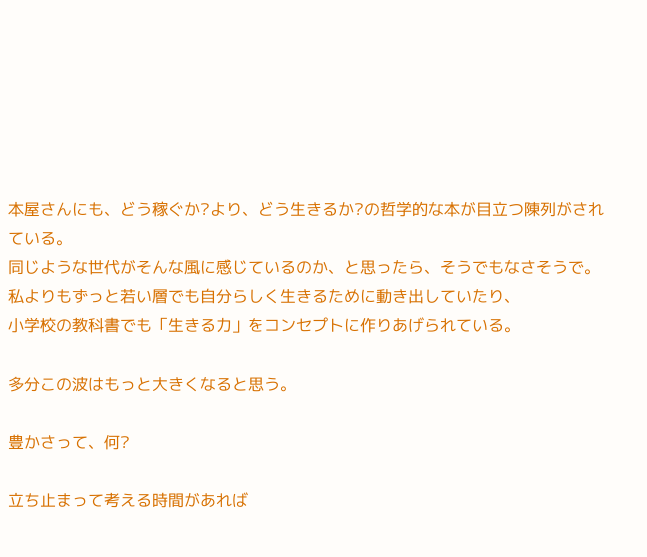本屋さんにも、どう稼ぐか?より、どう生きるか?の哲学的な本が目立つ陳列がされている。
同じような世代がそんな風に感じているのか、と思ったら、そうでもなさそうで。
私よりもずっと若い層でも自分らしく生きるために動き出していたり、
小学校の教科書でも「生きる力」をコンセプトに作りあげられている。

多分この波はもっと大きくなると思う。

豊かさって、何?

立ち止まって考える時間があれば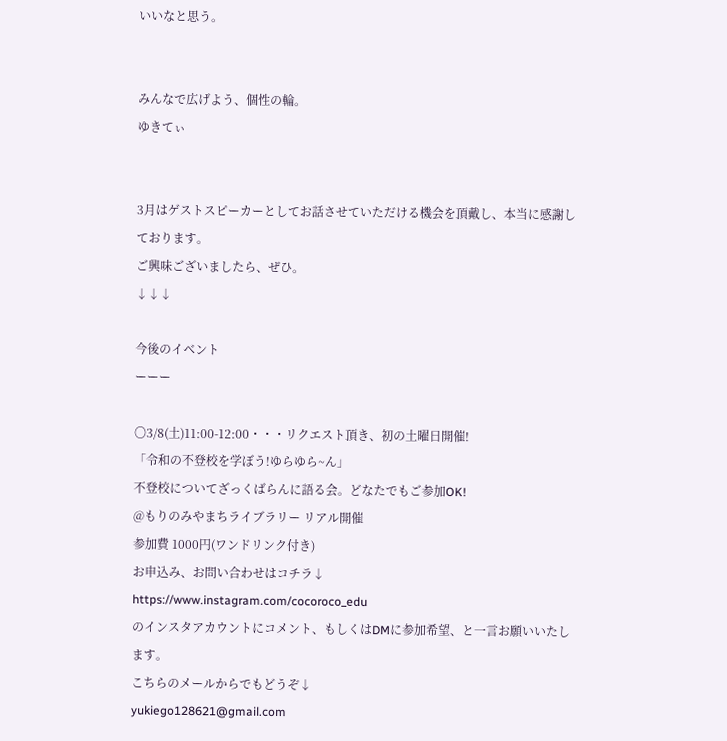いいなと思う。


みんなで広げよう、個性の輪。
ゆきてぃ


3月はゲストスピーカーとしてお話させていただける機会を頂戴し、本当に感謝しております。
ご興味ございましたら、ぜひ。
↓↓↓

今後のイベント
ーーー

〇3/8(土)11:00-12:00・・・リクエスト頂き、初の土曜日開催!
「令和の不登校を学ぼう!ゆらゆら~ん」
不登校についてざっくばらんに語る会。どなたでもご参加OK!
@もりのみやまちライブラリー リアル開催
参加費 1000円(ワンドリンク付き)
お申込み、お問い合わせはコチラ↓
https://www.instagram.com/cocoroco_edu
のインスタアカウントにコメント、もしくはDMに参加希望、と一言お願いいたします。
こちらのメールからでもどうぞ↓
yukiego128621@gmail.com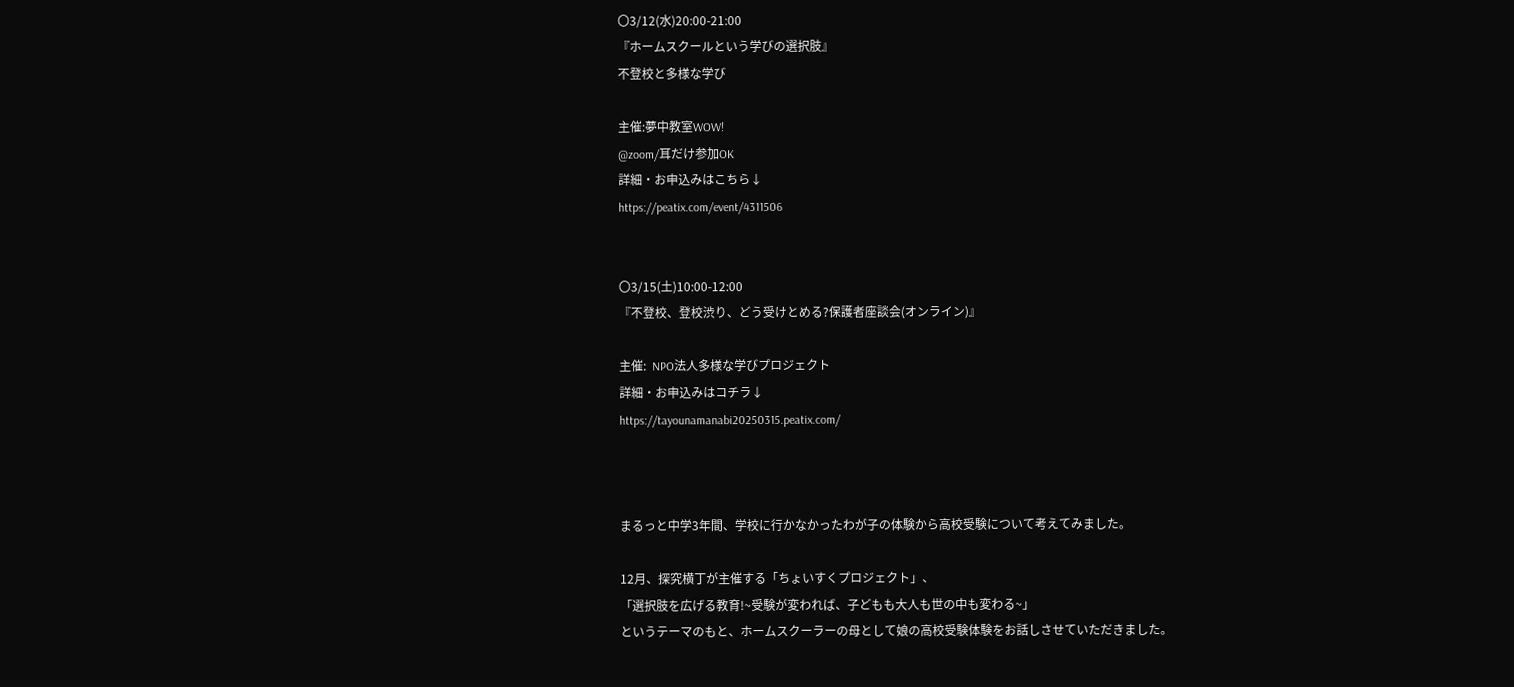〇3/12(水)20:00-21:00
『ホームスクールという学びの選択肢』
不登校と多様な学び

主催:夢中教室WOW!
@zoom/耳だけ参加OK
詳細・お申込みはこちら↓
https://peatix.com/event/4311506


〇3/15(土)10:00-12:00
『不登校、登校渋り、どう受けとめる?保護者座談会(オンライン)』

主催:  NPO法人多様な学びプロジェクト
詳細・お申込みはコチラ↓
https://tayounamanabi20250315.peatix.com/



まるっと中学3年間、学校に行かなかったわが子の体験から高校受験について考えてみました。

12月、探究横丁が主催する「ちょいすくプロジェクト」、
「選択肢を広げる教育!~受験が変われば、子どもも大人も世の中も変わる~」
というテーマのもと、ホームスクーラーの母として娘の高校受験体験をお話しさせていただきました。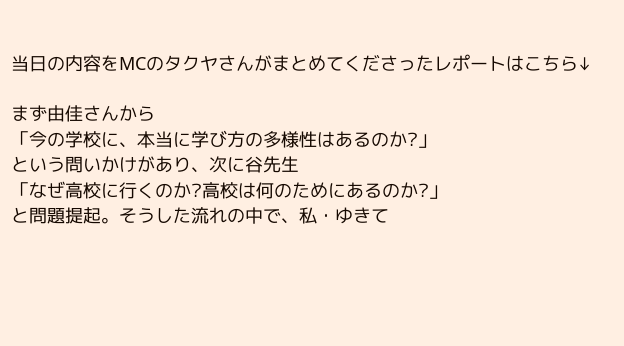当日の内容をMCのタクヤさんがまとめてくださったレポートはこちら↓

まず由佳さんから
「今の学校に、本当に学び方の多様性はあるのか?」
という問いかけがあり、次に谷先生
「なぜ高校に行くのか?高校は何のためにあるのか?」
と問題提起。そうした流れの中で、私・ゆきて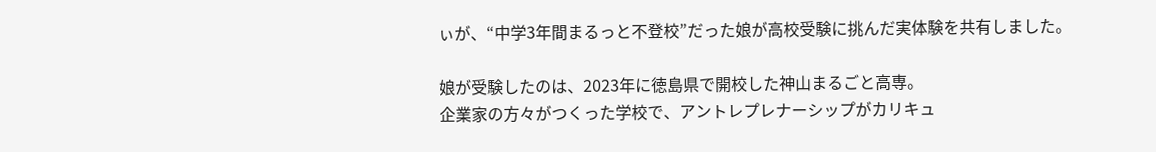ぃが、“中学3年間まるっと不登校”だった娘が高校受験に挑んだ実体験を共有しました。

娘が受験したのは、2023年に徳島県で開校した神山まるごと高専。
企業家の方々がつくった学校で、アントレプレナーシップがカリキュ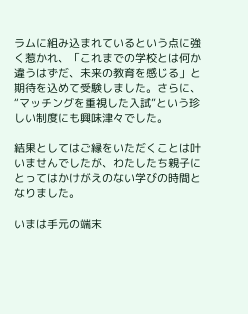ラムに組み込まれているという点に強く惹かれ、「これまでの学校とは何か違うはずだ、未来の教育を感じる」と期待を込めて受験しました。さらに、“マッチングを重視した入試”という珍しい制度にも興味津々でした。

結果としてはご縁をいただくことは叶いませんでしたが、わたしたち親子にとってはかけがえのない学びの時間となりました。

いまは手元の端末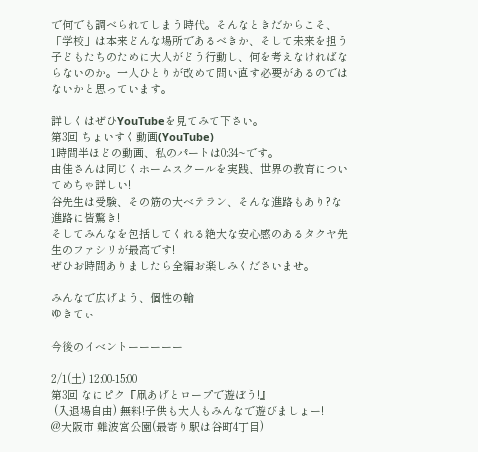で何でも調べられてしまう時代。そんなときだからこそ、「学校」は本来どんな場所であるべきか、そして未来を担う子どもたちのために大人がどう行動し、何を考えなければならないのか。一人ひとりが改めて問い直す必要があるのではないかと思っています。

詳しくはぜひYouTubeを見てみて下さい。
第3回 ちょいすく動画(YouTube)
1時間半ほどの動画、私のパートは0:34~です。
由佳さんは同じくホームスクールを実践、世界の教育についてめちゃ詳しい!
谷先生は受験、その筋の大ベテラン、そんな進路もあり?な進路に皆驚き!
そしてみんなを包括してくれる絶大な安心感のあるタクヤ先生のファシリが最高です!
ぜひお時間ありましたら全編お楽しみくださいませ。

みんなで広げよう、個性の輪
ゆきてぃ

今後のイベントーーーーー

2/1(土) 12:00-15:00
第3回 なにピク『凧あげとロープで遊ぼう!』
 (入退場自由) 無料!子供も大人もみんなで遊びましょー!
@大阪市 難波宮公園(最寄り駅は谷町4丁目)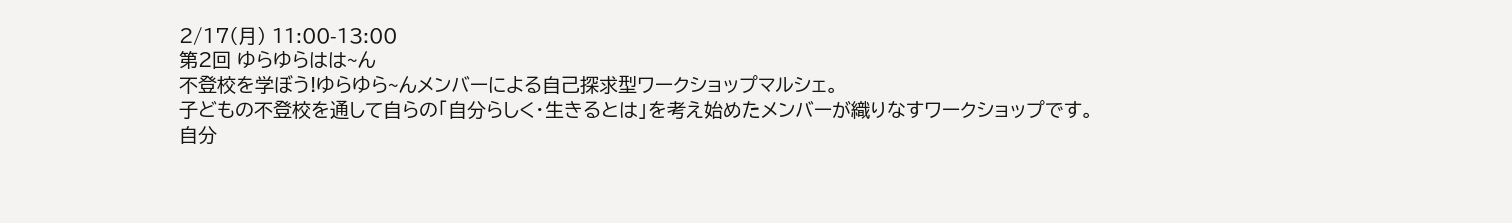2/17(月) 11:00-13:00
第2回 ゆらゆらはは~ん
不登校を学ぼう!ゆらゆら~んメンバーによる自己探求型ワークショップマルシェ。
子どもの不登校を通して自らの「自分らしく・生きるとは」を考え始めたメンバーが織りなすワークショップです。
自分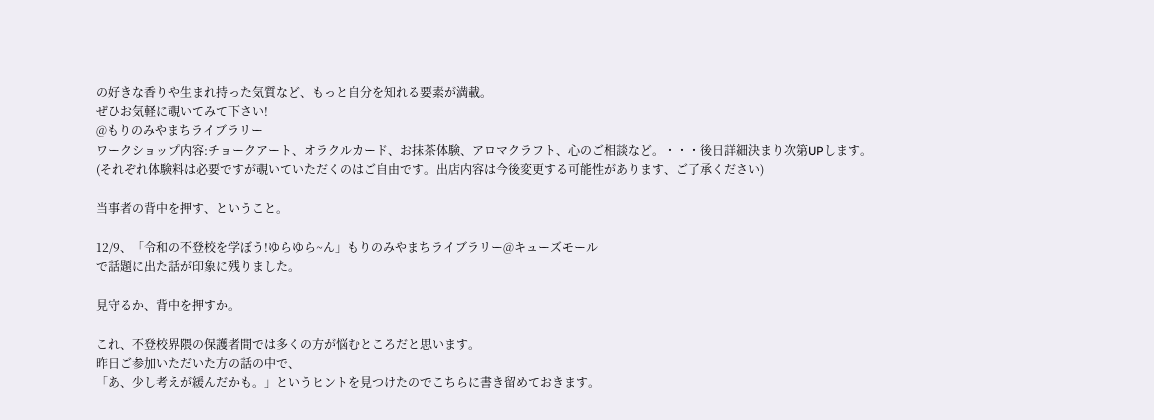の好きな香りや生まれ持った気質など、もっと自分を知れる要素が満載。
ぜひお気軽に覗いてみて下さい!
@もりのみやまちライブラリー
ワークショップ内容:チョークアート、オラクルカード、お抹茶体験、アロマクラフト、心のご相談など。・・・後日詳細決まり次第UPします。
(それぞれ体験料は必要ですが覗いていただくのはご自由です。出店内容は今後変更する可能性があります、ご了承ください)

当事者の背中を押す、ということ。

12/9、「令和の不登校を学ぼう!ゆらゆら~ん」もりのみやまちライブラリー@キューズモール
で話題に出た話が印象に残りました。

見守るか、背中を押すか。

これ、不登校界隈の保護者間では多くの方が悩むところだと思います。
昨日ご参加いただいた方の話の中で、
「あ、少し考えが緩んだかも。」というヒントを見つけたのでこちらに書き留めておきます。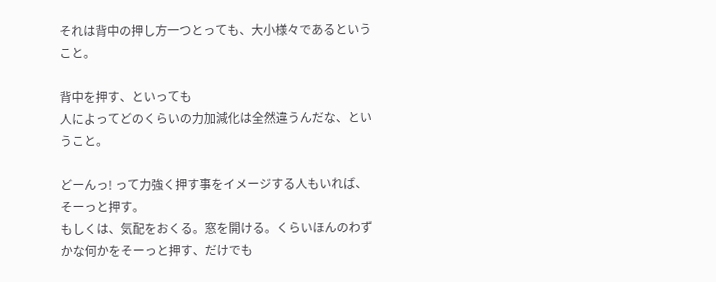それは背中の押し方一つとっても、大小様々であるということ。

背中を押す、といっても
人によってどのくらいの力加減化は全然違うんだな、ということ。

どーんっ! って力強く押す事をイメージする人もいれば、
そーっと押す。
もしくは、気配をおくる。窓を開ける。くらいほんのわずかな何かをそーっと押す、だけでも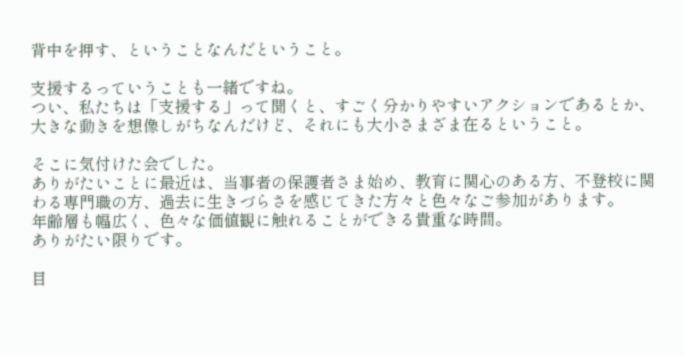背中を押す、ということなんだということ。

支援するっていうことも一緒ですね。
つい、私たちは「支援する」って聞くと、すごく分かりやすいアクションであるとか、
大きな動きを想像しがちなんだけど、それにも大小さまざま在るということ。

そこに気付けた会でした。
ありがたいことに最近は、当事者の保護者さま始め、教育に関心のある方、不登校に関わる専門職の方、過去に生きづらさを感じてきた方々と色々なご参加があります。
年齢層も幅広く、色々な価値観に触れることができる貴重な時間。
ありがたい限りです。

目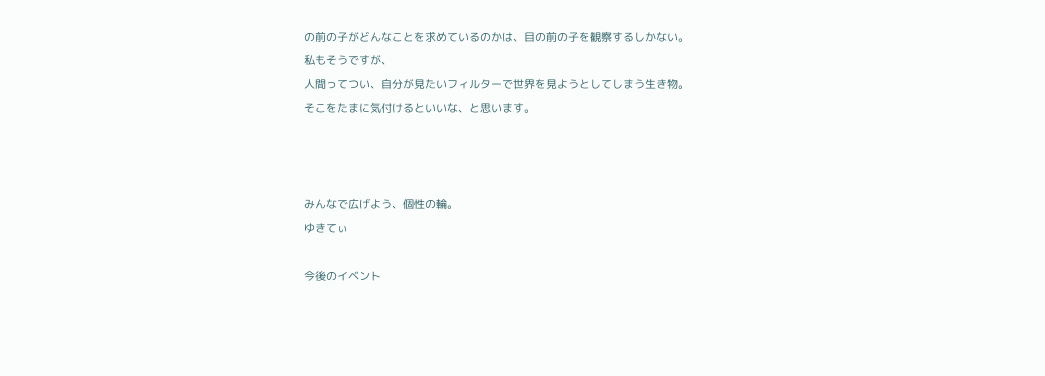の前の子がどんなことを求めているのかは、目の前の子を観察するしかない。
私もそうですが、
人間ってつい、自分が見たいフィルターで世界を見ようとしてしまう生き物。
そこをたまに気付けるといいな、と思います。



みんなで広げよう、個性の輪。
ゆきてぃ

今後のイベント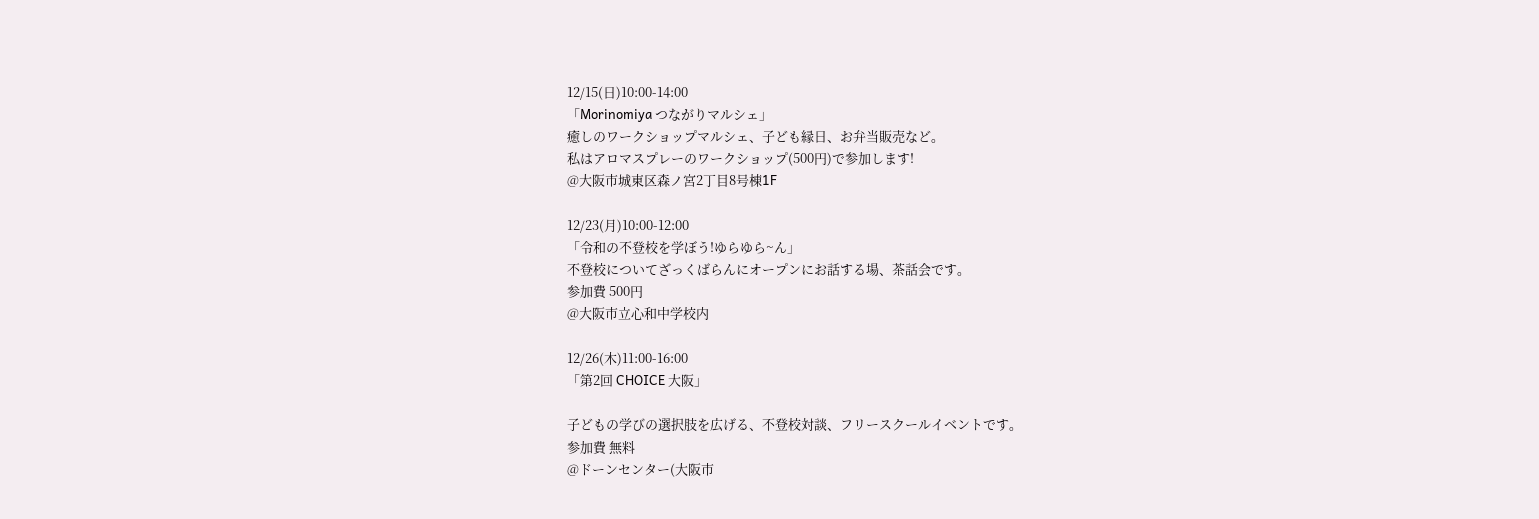12/15(日)10:00-14:00
「Morinomiya つながりマルシェ」
癒しのワークショップマルシェ、子ども縁日、お弁当販売など。
私はアロマスプレーのワークショップ(500円)で参加します!
@大阪市城東区森ノ宮2丁目8号棟1F

12/23(月)10:00-12:00
「令和の不登校を学ぼう!ゆらゆら~ん」
不登校についてざっくばらんにオープンにお話する場、茶話会です。
参加費 500円
@大阪市立心和中学校内

12/26(木)11:00-16:00
「第2回 CHOICE 大阪」

子どもの学びの選択肢を広げる、不登校対談、フリースクールイベントです。
参加費 無料
@ドーンセンター(大阪市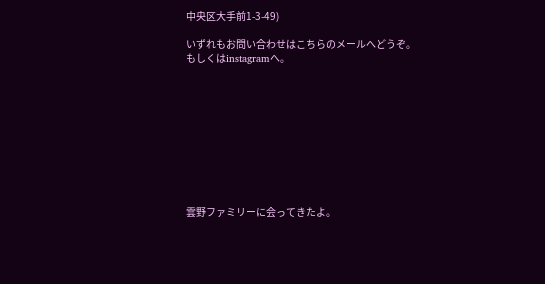中央区大手前1-3-49)

いずれもお問い合わせはこちらのメールへどうぞ。
もしくはinstagramへ。










雲野ファミリーに会ってきたよ。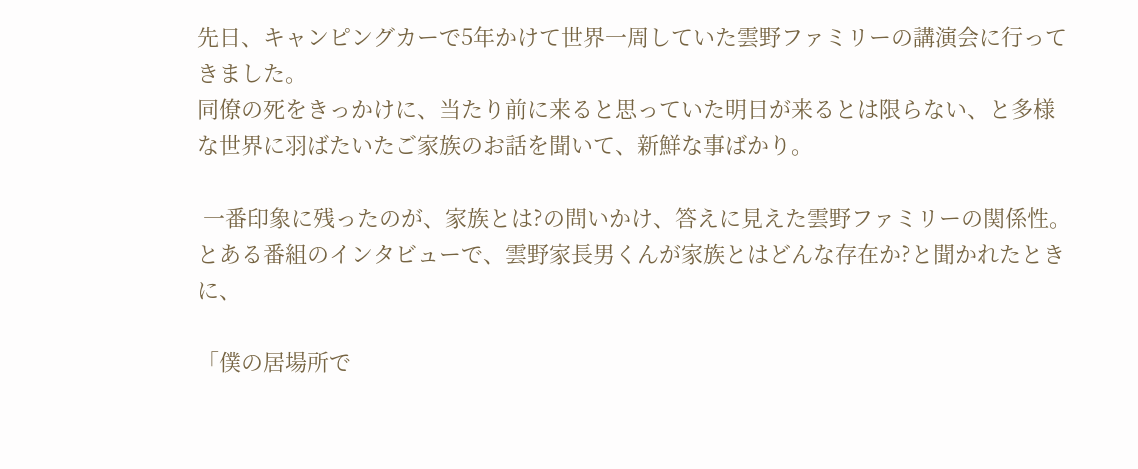先日、キャンピングカーで5年かけて世界一周していた雲野ファミリーの講演会に行ってきました。
同僚の死をきっかけに、当たり前に来ると思っていた明日が来るとは限らない、と多様な世界に羽ばたいたご家族のお話を聞いて、新鮮な事ばかり。

 一番印象に残ったのが、家族とは?の問いかけ、答えに見えた雲野ファミリーの関係性。
とある番組のインタビューで、雲野家長男くんが家族とはどんな存在か?と聞かれたときに、

「僕の居場所で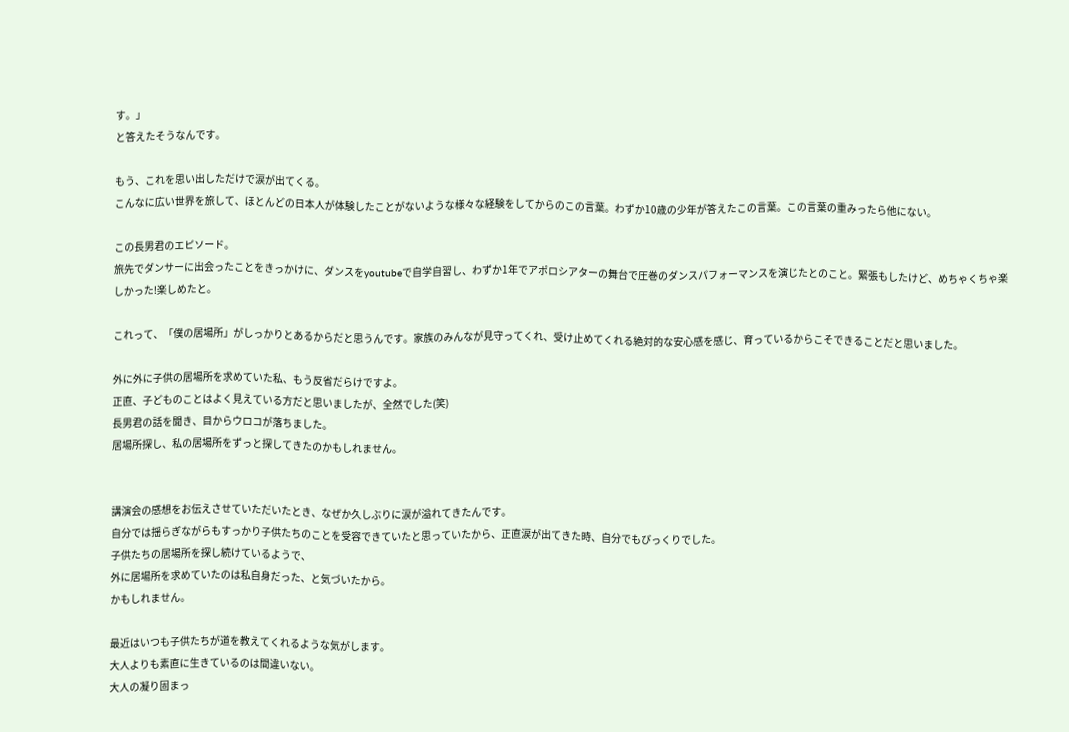す。」
と答えたそうなんです。

もう、これを思い出しただけで涙が出てくる。
こんなに広い世界を旅して、ほとんどの日本人が体験したことがないような様々な経験をしてからのこの言葉。わずか10歳の少年が答えたこの言葉。この言葉の重みったら他にない。

この長男君のエピソード。
旅先でダンサーに出会ったことをきっかけに、ダンスをyoutubeで自学自習し、わずか1年でアポロシアターの舞台で圧巻のダンスパフォーマンスを演じたとのこと。緊張もしたけど、めちゃくちゃ楽しかった!楽しめたと。

これって、「僕の居場所」がしっかりとあるからだと思うんです。家族のみんなが見守ってくれ、受け止めてくれる絶対的な安心感を感じ、育っているからこそできることだと思いました。

外に外に子供の居場所を求めていた私、もう反省だらけですよ。
正直、子どものことはよく見えている方だと思いましたが、全然でした(笑)
長男君の話を聞き、目からウロコが落ちました。
居場所探し、私の居場所をずっと探してきたのかもしれません。


講演会の感想をお伝えさせていただいたとき、なぜか久しぶりに涙が溢れてきたんです。
自分では揺らぎながらもすっかり子供たちのことを受容できていたと思っていたから、正直涙が出てきた時、自分でもびっくりでした。
子供たちの居場所を探し続けているようで、
外に居場所を求めていたのは私自身だった、と気づいたから。
かもしれません。

最近はいつも子供たちが道を教えてくれるような気がします。
大人よりも素直に生きているのは間違いない。
大人の凝り固まっ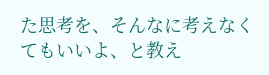た思考を、そんなに考えなくてもいいよ、と教え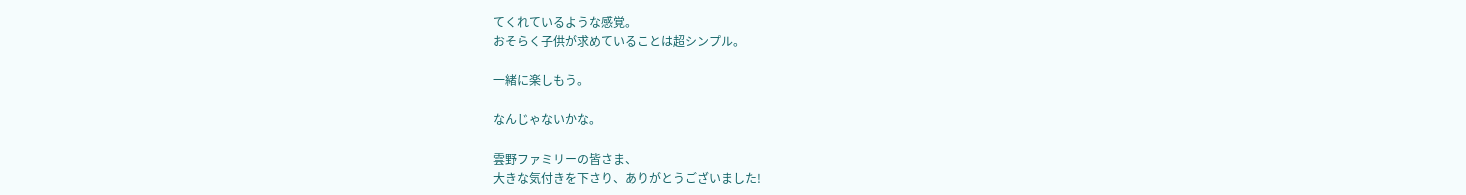てくれているような感覚。
おそらく子供が求めていることは超シンプル。

一緒に楽しもう。

なんじゃないかな。

雲野ファミリーの皆さま、
大きな気付きを下さり、ありがとうございました!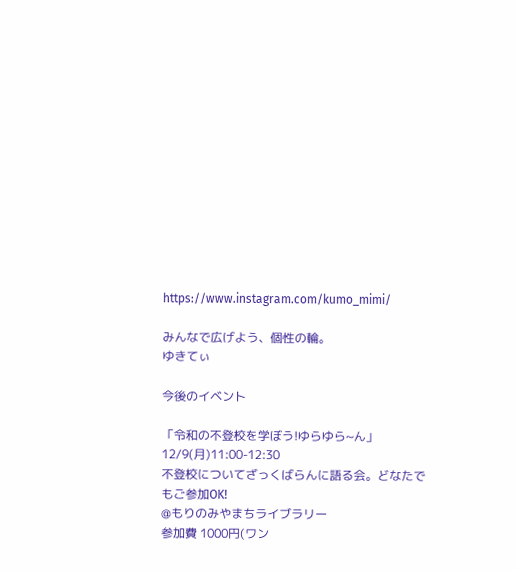https://www.instagram.com/kumo_mimi/

みんなで広げよう、個性の輪。
ゆきてぃ

今後のイベント

「令和の不登校を学ぼう!ゆらゆら~ん」
12/9(月)11:00-12:30
不登校についてざっくばらんに語る会。どなたでもご参加OK!
@もりのみやまちライブラリー
参加費 1000円(ワン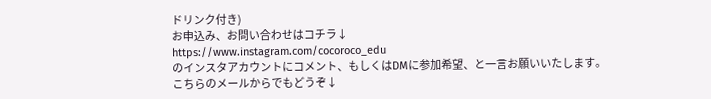ドリンク付き)
お申込み、お問い合わせはコチラ↓
https://www.instagram.com/cocoroco_edu
のインスタアカウントにコメント、もしくはDMに参加希望、と一言お願いいたします。
こちらのメールからでもどうぞ↓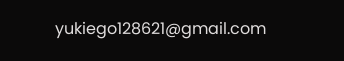yukiego128621@gmail.com